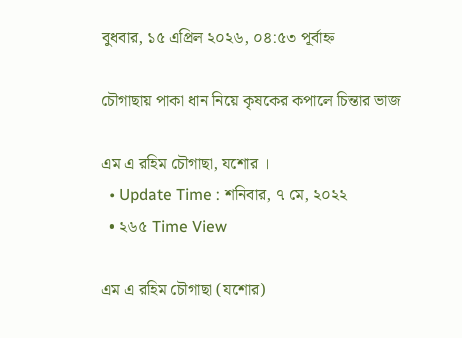বুধবার, ১৫ এপ্রিল ২০২৬, ০৪:৫৩ পূর্বাহ্ন

চৌগাছায় পাকা ধান নিয়ে কৃষকের কপালে চিন্তার ভাজ

এম এ রহিম চৌগাছা, যশোর ।
  • Update Time : শনিবার, ৭ মে, ২০২২
  • ২৬৫ Time View

এম এ রহিম চৌগাছা (যশোর)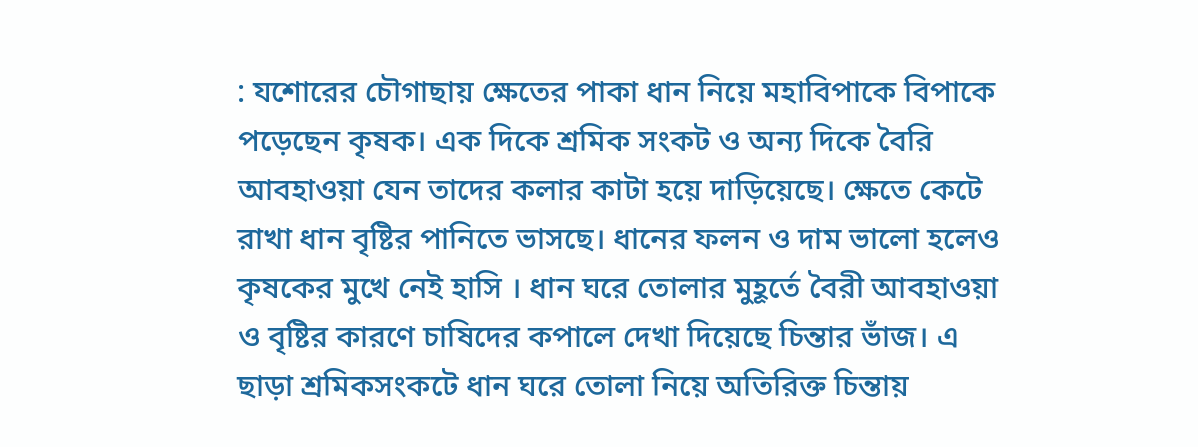: যশোরের চৌগাছায় ক্ষেতের পাকা ধান নিয়ে মহাবিপাকে বিপাকে পড়েছেন কৃষক। এক দিকে শ্রমিক সংকট ও অন্য দিকে বৈরি আবহাওয়া যেন তাদের কলার কাটা হয়ে দাড়িয়েছে। ক্ষেতে কেটে রাখা ধান বৃষ্টির পানিতে ভাসছে। ধানের ফলন ও দাম ভালো হলেও কৃষকের মুখে নেই হাসি । ধান ঘরে তোলার মুহূর্তে বৈরী আবহাওয়া ও বৃষ্টির কারণে চাষিদের কপালে দেখা দিয়েছে চিন্তার ভাঁজ। এ ছাড়া শ্রমিকসংকটে ধান ঘরে তোলা নিয়ে অতিরিক্ত চিন্তায়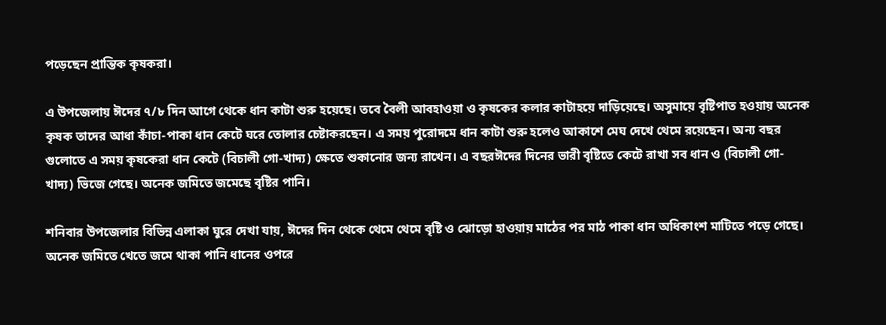পড়েছেন প্রান্তিক কৃষকরা।

এ উপজেলায় ঈদের ৭/৮ দিন আগে থেকে ধান কাটা শুরু হয়েছে। তবে বৈলী আবহাওয়া ও কৃষকের কলার কাটাহয়ে দাড়িয়েছে। অসুমায়ে বৃষ্টিপাত হওয়ায় অনেক কৃষক তাদের আধা কাঁচা-পাকা ধান কেটে ঘরে তোলার চেষ্টাকরছেন। এ সময় পুরোদমে ধান কাটা শুরু হলেও আকাশে মেঘ দেখে থেমে রয়েছেন। অন্য বছর গুলোতে এ সময় কৃষকেরা ধান কেটে (বিচালী গো-খাদ্য) ক্ষেতে শুকানোর জন্য রাখেন। এ বছরঈদের দিনের ভারী বৃষ্টিতে কেটে রাখা সব ধান ও (বিচালী গো-খাদ্য) ভিজে গেছে। অনেক জমিতে জমেছে বৃষ্টির পানি।

শনিবার উপজেলার বিভিন্ন এলাকা ঘুরে দেখা যায়, ঈদের দিন থেকে থেমে থেমে বৃষ্টি ও ঝোড়ো হাওয়ায় মাঠের পর মাঠ পাকা ধান অধিকাংশ মাটিতে পড়ে গেছে। অনেক জমিতে খেতে জমে থাকা পানি ধানের ওপরে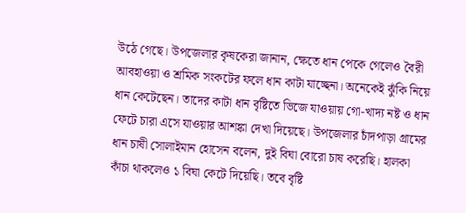উঠে গেছে। উপজেলার কৃষকেরা জানান, ক্ষেতে ধান পেকে গেলেও বৈরী আবহাওয়া ও শ্রমিক সংকটের ফলে ধান কাটা যাচ্ছেনা। অনেকেই ঝুঁকি নিয়ে ধান কেটেছেন। তাদের কাটা ধান বৃষ্টিতে ভিজে যাওয়ায় গো-খাদ্য নষ্ট ও ধান ফেটে চারা এসে যাওয়ার আশঙ্কা দেখা দিয়েছে। উপজেলার চাঁদপাড়া গ্রামের ধান চাষী সোলাইমান হোসেন বলেন, দুই বিঘা বোরো চাষ করেছি। হালকা কাঁচা থাকলেও ১ বিঘা কেটে দিয়েছি। তবে বৃষ্টি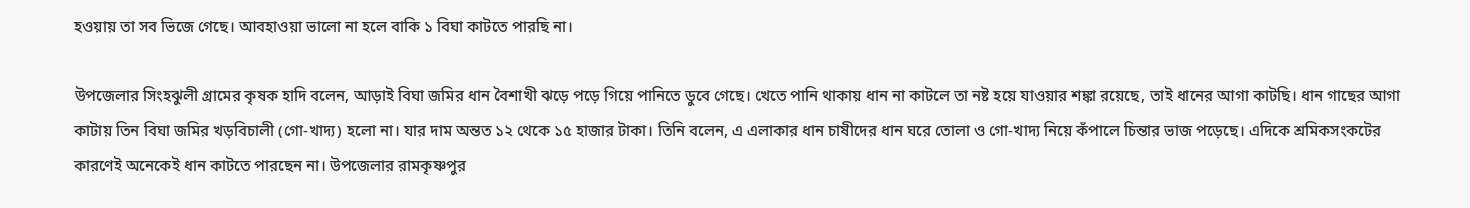হওয়ায় তা সব ভিজে গেছে। আবহাওয়া ভালো না হলে বাকি ১ বিঘা কাটতে পারছি না।

উপজেলার সিংহঝুলী গ্রামের কৃষক হাদি বলেন, আড়াই বিঘা জমির ধান বৈশাখী ঝড়ে পড়ে গিয়ে পানিতে ডুবে গেছে। খেতে পানি থাকায় ধান না কাটলে তা নষ্ট হয়ে যাওয়ার শঙ্কা রয়েছে, তাই ধানের আগা কাটছি। ধান গাছের আগা কাটায় তিন বিঘা জমির খড়বিচালী (গো-খাদ্য) হলো না। যার দাম অন্তত ১২ থেকে ১৫ হাজার টাকা। তিনি বলেন, এ এলাকার ধান চাষীদের ধান ঘরে তোলা ও গো-খাদ্য নিয়ে কঁপালে চিন্তার ভাজ পড়েছে। এদিকে শ্রমিকসংকটের কারণেই অনেকেই ধান কাটতে পারছেন না। উপজেলার রামকৃষ্ণপুর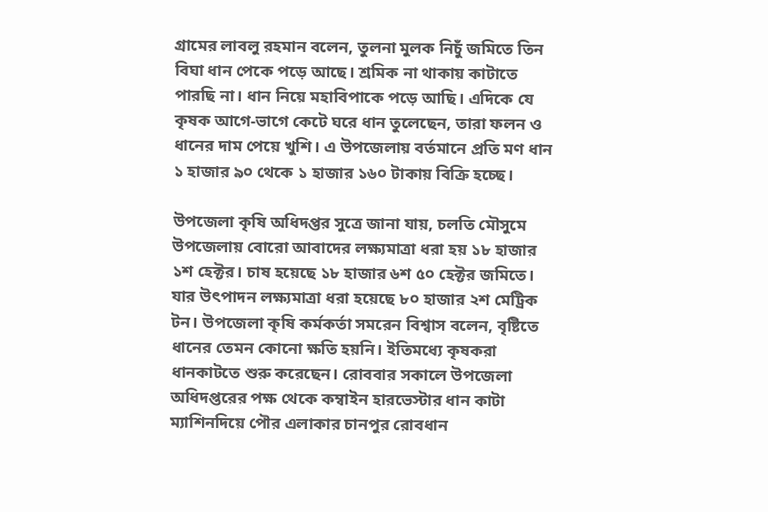গ্রামের লাবলু রহমান বলেন, তুলনা মুলক নিচুঁ জমিতে তিন বিঘা ধান পেকে পড়ে আছে। শ্রমিক না থাকায় কাটাতে পারছি না। ধান নিয়ে মহাবিপাকে পড়ে আছি। এদিকে যে কৃষক আগে-ভাগে কেটে ঘরে ধান তুলেছেন, তারা ফলন ও ধানের দাম পেয়ে খুশি। এ উপজেলায় বর্তমানে প্রতি মণ ধান ১ হাজার ৯০ থেকে ১ হাজার ১৬০ টাকায় বিক্রি হচ্ছে।

উপজেলা কৃষি অধিদপ্তর সুত্রে জানা যায়, চলতি মৌসুমে উপজেলায় বোরো আবাদের লক্ষ্যমাত্রা ধরা হয় ১৮ হাজার ১শ হেক্টর। চাষ হয়েছে ১৮ হাজার ৬শ ৫০ হেক্টর জমিতে। যার উৎপাদন লক্ষ্যমাত্রা ধরা হয়েছে ৮০ হাজার ২শ মেট্রিক টন। উপজেলা কৃষি কর্মকর্তা সমরেন বিশ্বাস বলেন, বৃষ্টিতে ধানের তেমন কোনো ক্ষতি হয়নি। ইতিমধ্যে কৃষকরা ধানকাটতে শুরু করেছেন। রোববার সকালে উপজেলা অধিদপ্তরের পক্ষ থেকে কম্বাইন হারভেস্টার ধান কাটা ম্যাশিনদিয়ে পৌর এলাকার চানপুর রোবধান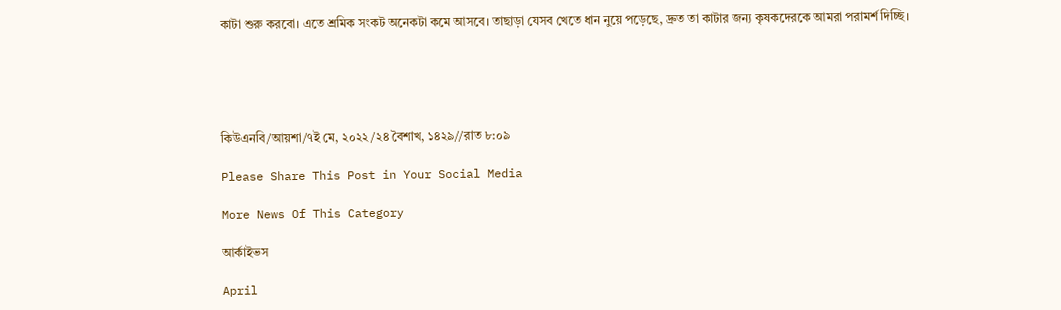কাটা শুরু করবো। এতে শ্রমিক সংকট অনেকটা কমে আসবে। তাছাড়া যেসব খেতে ধান নুয়ে পড়েছে, দ্রুত তা কাটার জন্য কৃষকদেরকে আমরা পরামর্শ দিচ্ছি।





কিউএনবি/আয়শা/৭ই মে, ২০২২/২৪ বৈশাখ, ১৪২৯//রাত ৮:০৯

Please Share This Post in Your Social Media

More News Of This Category

আর্কাইভস

April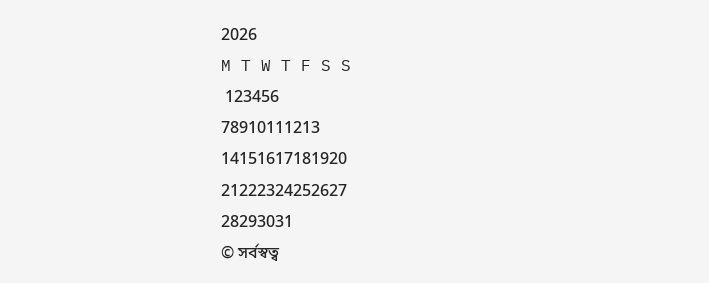2026
M T W T F S S
 123456
78910111213
14151617181920
21222324252627
28293031
© সর্বস্বত্ব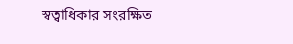স্বত্বাধিকার সংরক্ষিত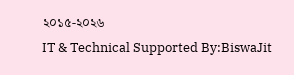২০১৫-২০২৬
IT & Technical Supported By:BiswaJit